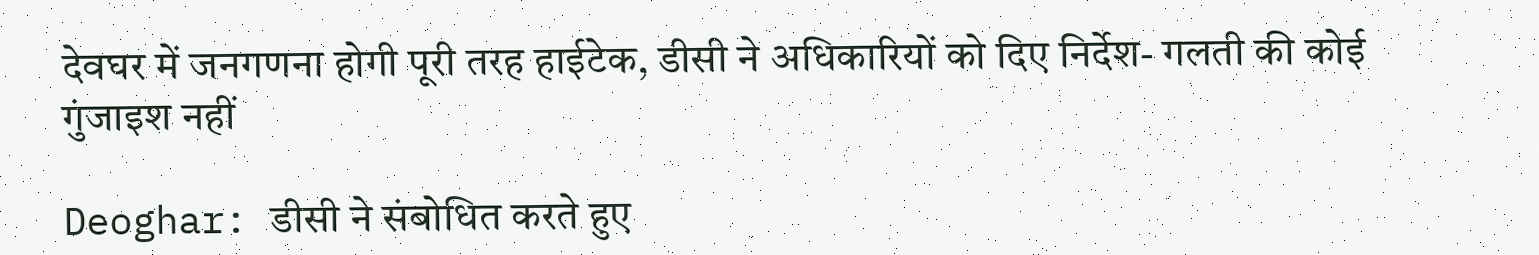देवघर में जनगणना होगी पूरी तरह हाईटेक, डीसी ने अधिकारियों को दिए निर्देश- गलती की कोई गुंजाइश नहीं

Deoghar: डीसी ने संबोधित करते हुए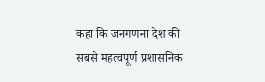कहा कि जनगणना देश की सबसे महत्वपूर्ण प्रशासनिक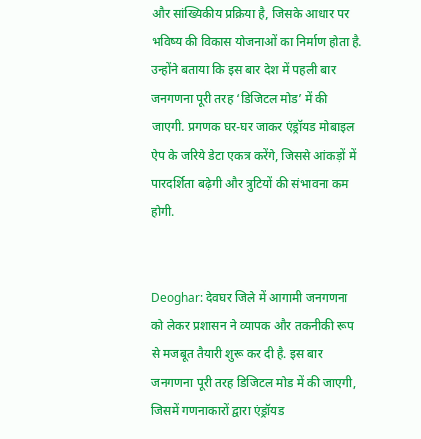और सांख्यिकीय प्रक्रिया है, जिसके आधार पर भविष्य की विकास योजनाओं का निर्माण होता है. उन्होंने बताया कि इस बार देश में पहली बार जनगणना पूरी तरह ‘डिजिटल मोड’ में की जाएगी. प्रगणक घर-घर जाकर एंड्रॉयड मोबाइल ऐप के जरिये डेटा एकत्र करेंगे, जिससे आंकड़ों में पारदर्शिता बढ़ेगी और त्रुटियों की संभावना कम होगी.


Deoghar: देवघर जिले में आगामी जनगणना को लेकर प्रशासन ने व्यापक और तकनीकी रूप से मजबूत तैयारी शुरू कर दी है. इस बार जनगणना पूरी तरह डिजिटल मोड में की जाएगी, जिसमें गणनाकारों द्वारा एंड्रॉयड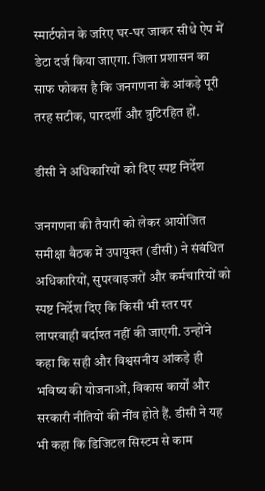स्मार्टफोन के जरिए घर-घर जाकर सीधे ऐप में डेटा दर्ज किया जाएगा. जिला प्रशासन का साफ फोकस है कि जनगणना के आंकड़े पूरी तरह सटीक, पारदर्शी और त्रुटिरहित हों.

डीसी ने अधिकारियों को दिए स्पष्ट निर्देश

जनगणना की तैयारी को लेकर आयोजित समीक्षा बैठक में उपायुक्त (डीसी) ने संबंधित अधिकारियों, सुपरवाइजरों और कर्मचारियों को स्पष्ट निर्देश दिए कि किसी भी स्तर पर लापरवाही बर्दाश्त नहीं की जाएगी. उन्होंने कहा कि सही और विश्वसनीय आंकड़े ही भविष्य की योजनाओं, विकास कार्यों और सरकारी नीतियों की नींव होते हैं. डीसी ने यह भी कहा कि डिजिटल सिस्टम से काम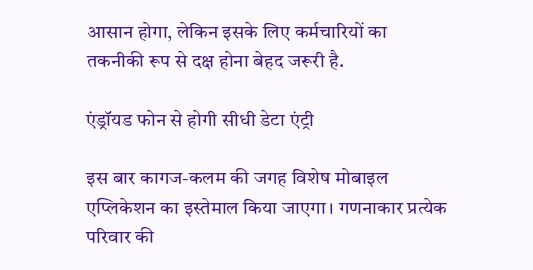आसान होगा, लेकिन इसके लिए कर्मचारियों का तकनीकी रूप से दक्ष होना बेहद जरूरी है.

एंड्रॉयड फोन से होगी सीधी डेटा एंट्री

इस बार कागज-कलम की जगह विशेष मोबाइल एप्लिकेशन का इस्तेमाल किया जाएगा। गणनाकार प्रत्येक परिवार की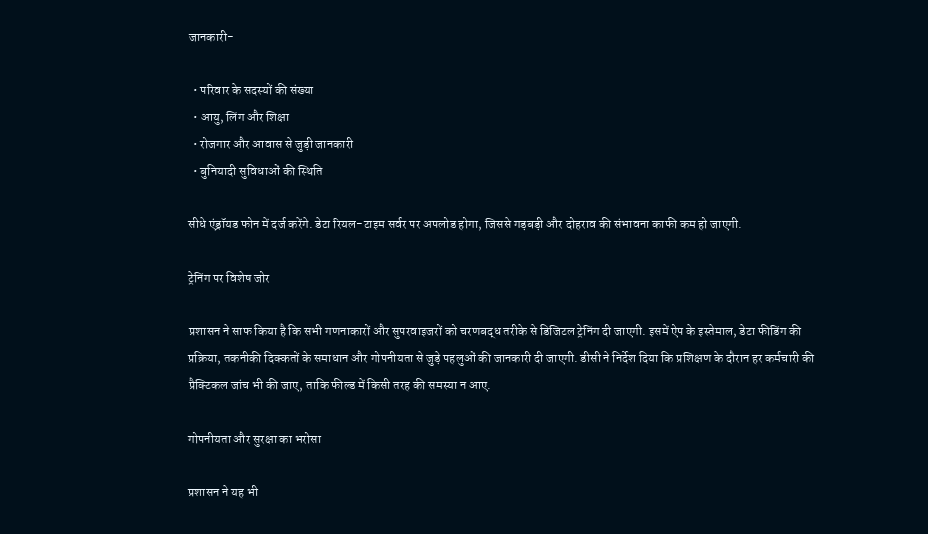जानकारी-

  • परिवार के सदस्यों की संख्या
  • आयु, लिंग और शिक्षा
  • रोजगार और आवास से जुड़ी जानकारी
  • बुनियादी सुविधाओं की स्थिति

सीधे एंड्रॉयड फोन में दर्ज करेंगे. डेटा रियल-टाइम सर्वर पर अपलोड होगा, जिससे गड़बड़ी और दोहराव की संभावना काफी कम हो जाएगी.

ट्रेनिंग पर विशेष जोर

प्रशासन ने साफ किया है कि सभी गणनाकारों और सुपरवाइजरों को चरणबद्ध तरीके से डिजिटल ट्रेनिंग दी जाएगी. इसमें ऐप के इस्तेमाल, डेटा फीडिंग की प्रक्रिया, तकनीकी दिक्कतों के समाधान और गोपनीयता से जुड़े पहलुओं की जानकारी दी जाएगी. डीसी ने निर्देश दिया कि प्रशिक्षण के दौरान हर कर्मचारी की प्रैक्टिकल जांच भी की जाए, ताकि फील्ड में किसी तरह की समस्या न आए.

गोपनीयता और सुरक्षा का भरोसा

प्रशासन ने यह भी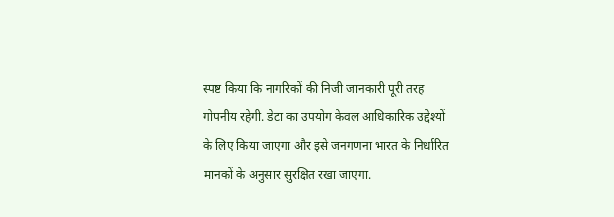स्पष्ट किया कि नागरिकों की निजी जानकारी पूरी तरह गोपनीय रहेगी. डेटा का उपयोग केवल आधिकारिक उद्देश्यों के लिए किया जाएगा और इसे जनगणना भारत के निर्धारित मानकों के अनुसार सुरक्षित रखा जाएगा.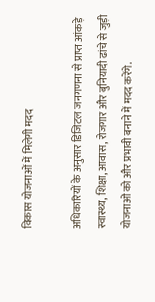विकास योजनाओं में मिलेगी मदद

अधिकारियों के अनुसार डिजिटल जनगणना से प्राप्त आंकड़े स्वास्थ्य, शिक्षा, आवास, रोजगार और बुनियादी ढांचे से जुड़ी योजनाओं को और प्रभावी बनाने में मदद करेंगे.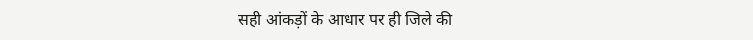सही आंकड़ों के आधार पर ही जिले की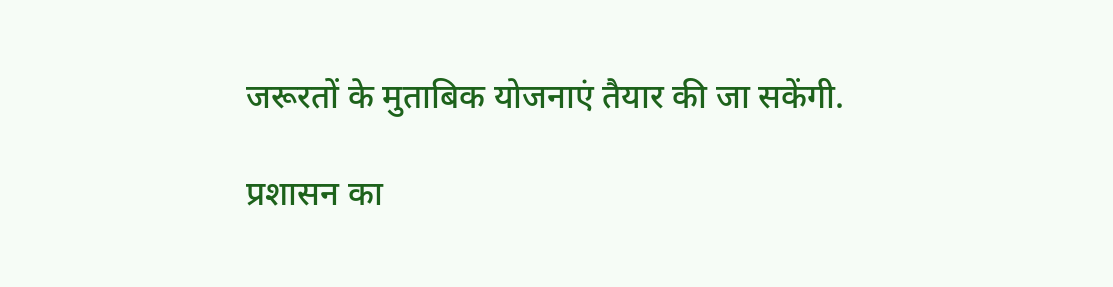जरूरतों के मुताबिक योजनाएं तैयार की जा सकेंगी.

प्रशासन का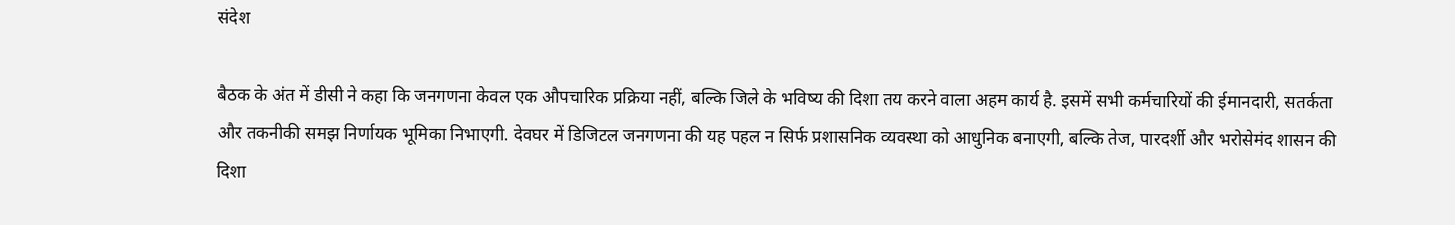संदेश

बैठक के अंत में डीसी ने कहा कि जनगणना केवल एक औपचारिक प्रक्रिया नहीं, बल्कि जिले के भविष्य की दिशा तय करने वाला अहम कार्य है. इसमें सभी कर्मचारियों की ईमानदारी, सतर्कता और तकनीकी समझ निर्णायक भूमिका निभाएगी. देवघर में डिजिटल जनगणना की यह पहल न सिर्फ प्रशासनिक व्यवस्था को आधुनिक बनाएगी, बल्कि तेज, पारदर्शी और भरोसेमंद शासन की दिशा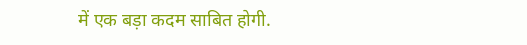में एक बड़ा कदम साबित होगी.